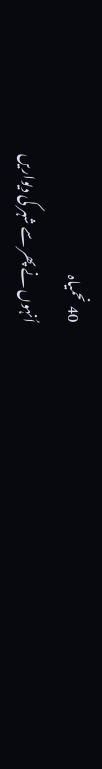40 نحمیاہ
اُنہوں نے پھر سے شہر کی دیواریں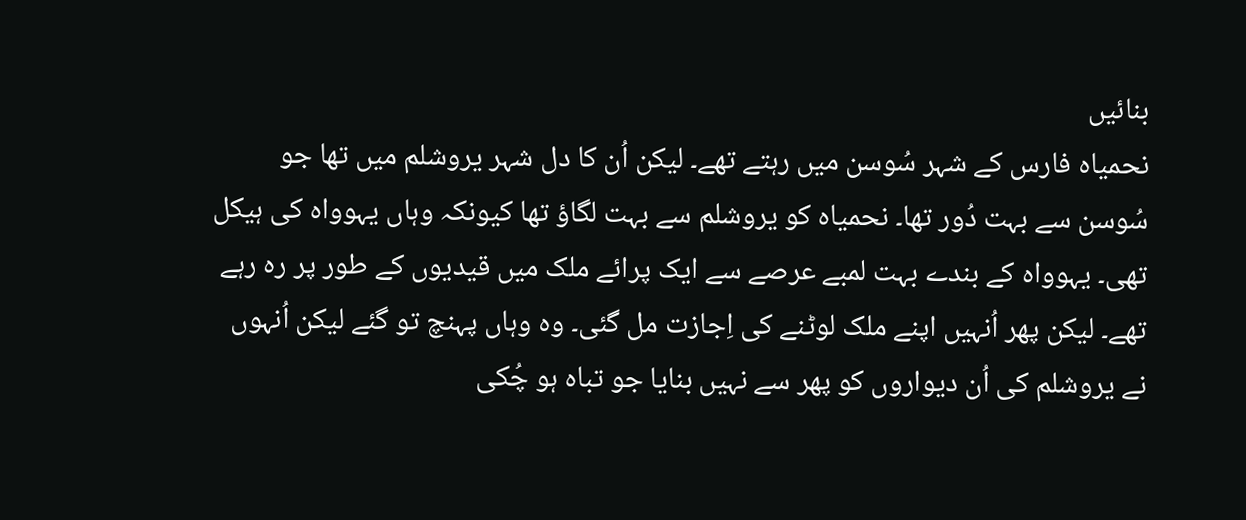بنائیں
نحمیاہ فارس کے شہر سُوسن میں رہتے تھے۔ لیکن اُن کا دل شہر یروشلم میں تھا جو سُوسن سے بہت دُور تھا۔ نحمیاہ کو یروشلم سے بہت لگاؤ تھا کیونکہ وہاں یہوواہ کی ہیکل تھی۔ یہوواہ کے بندے بہت لمبے عرصے سے ایک پرائے ملک میں قیدیوں کے طور پر رہ رہے تھے۔ لیکن پھر اُنہیں اپنے ملک لوٹنے کی اِجازت مل گئی۔ وہ وہاں پہنچ تو گئے لیکن اُنہوں نے یروشلم کی اُن دیواروں کو پھر سے نہیں بنایا جو تباہ ہو چُکی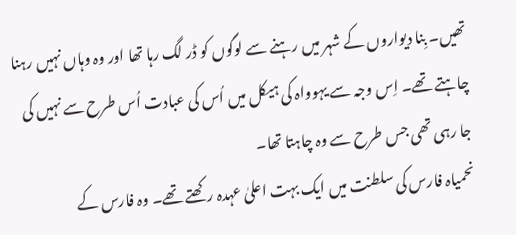تھیں۔ بِنا دیواروں کے شہر میں رہنے سے لوگوں کو ڈر لگ رہا تھا اور وہ وہاں نہیں رہنا چاہتے تھے۔ اِس وجہ سے یہوواہ کی ہیکل میں اُس کی عبادت اُس طرح سے نہیں کی جا رہی تھی جس طرح سے وہ چاہتا تھا۔
نحمیاہ فارس کی سلطنت میں ایک بہت اعلیٰ عہدہ رکھتے تھے۔ وہ فارس کے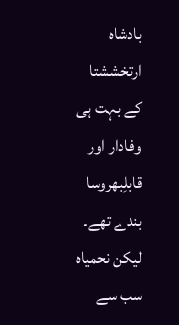بادشاہ ارتخششتا کے بہت ہی وفادار اور قابلِبھروسا بندے تھے۔ لیکن نحمیاہ سب سے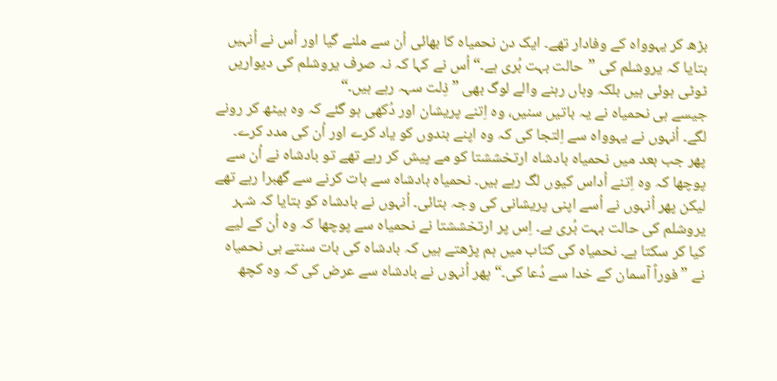بڑھ کر یہوواہ کے وفادار تھے۔ ایک دن نحمیاہ کا بھائی اُن سے ملنے گیا اور اُس نے اُنہیں بتایا کہ یروشلم کی ”حالت بہت بُری ہے۔“ اُس نے کہا کہ نہ صرف یروشلم کی دیواریں ٹوٹی ہوئی ہیں بلکہ وہاں رہنے والے لوگ بھی ”ذِلت سہہ رہے ہیں۔“
جیسے ہی نحمیاہ نے یہ باتیں سنیں، وہ اِتنے پریشان اور دُکھی ہو گئے کہ وہ بیٹھ کر رونے لگے۔ اُنہوں نے یہوواہ سے اِلتجا کی کہ وہ اپنے بندوں کو یاد کرے اور اُن کی مدد کرے۔ پھر جب بعد میں نحمیاہ بادشاہ ارتخششتا کو مے پیش کر رہے تھے تو بادشاہ نے اُن سے پوچھا کہ وہ اِتنے اُداس کیوں لگ رہے ہیں۔ نحمیاہ بادشاہ سے بات کرنے سے گھبرا رہے تھے لیکن پھر اُنہوں نے اُسے اپنی پریشانی کی وجہ بتائی۔ اُنہوں نے بادشاہ کو بتایا کہ شہر یروشلم کی حالت بہت بُری ہے۔ اِس پر ارتخششتا نے نحمیاہ سے پوچھا کہ وہ اُن کے لیے کیا کر سکتا ہے۔ نحمیاہ کی کتاب میں ہم پڑھتے ہیں کہ بادشاہ کی بات سنتے ہی نحمیاہ نے ”فوراً آسمان کے خدا سے دُعا کی۔“ پھر اُنہوں نے بادشاہ سے عرض کی کہ وہ کچھ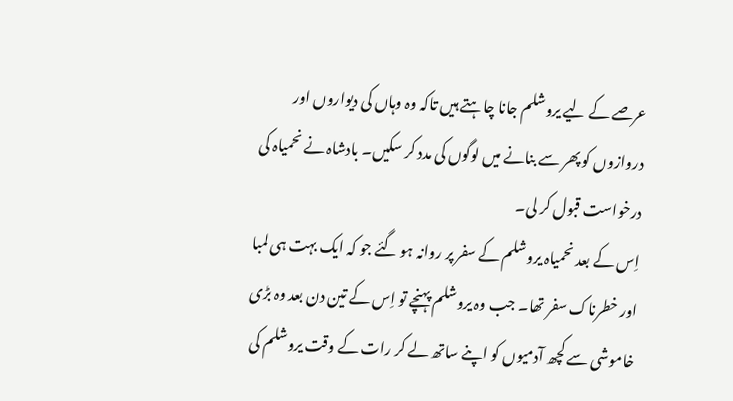عرصے کے لیے یروشلم جانا چاہتے ہیں تاکہ وہ وہاں کی دیواروں اور دروازوں کو پھر سے بنانے میں لوگوں کی مدد کر سکیں۔ بادشاہ نے نحمیاہ کی درخواست قبول کر لی۔
اِس کے بعد نحمیاہ یروشلم کے سفر پر روانہ ہو گئے جو کہ ایک بہت ہی لمبا اور خطرناک سفر تھا۔ جب وہ یروشلم پہنچے تو اِس کے تین دن بعد وہ بڑی خاموشی سے کچھ آدمیوں کو اپنے ساتھ لے کر رات کے وقت یروشلم کی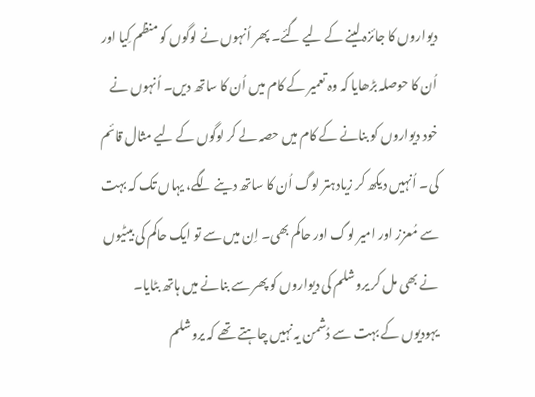دیواروں کا جائزہ لینے کے لیے گئے۔ پھر اُنہوں نے لوگوں کو منظم کِیا اور اُن کا حوصلہ بڑھایا کہ وہ تعمیر کے کام میں اُن کا ساتھ دیں۔ اُنہوں نے خود دیواروں کو بنانے کے کام میں حصہ لے کر لوگوں کے لیے مثال قائم کی۔ اُنہیں دیکھ کر زیادہتر لوگ اُن کا ساتھ دینے لگے، یہاں تک کہ بہت سے مُعزز اور امیر لوگ اور حاکم بھی۔ اِن میں سے تو ایک حاکم کی بیٹیوں نے بھی مل کر یروشلم کی دیواروں کو پھر سے بنانے میں ہاتھ بٹایا۔
یہودیوں کے بہت سے دُشمن یہ نہیں چاہتے تھے کہ یروشلم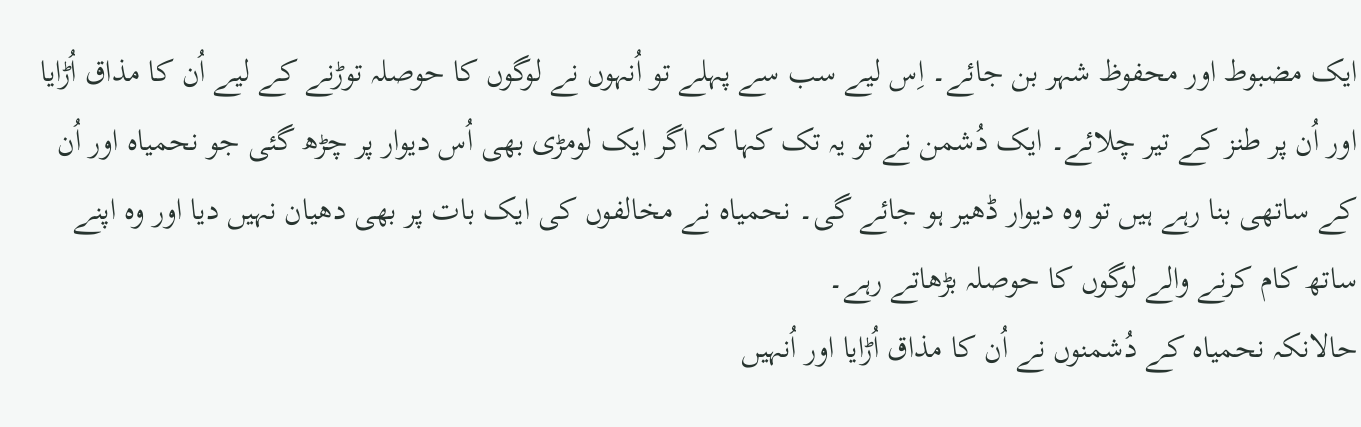ایک مضبوط اور محفوظ شہر بن جائے۔ اِس لیے سب سے پہلے تو اُنہوں نے لوگوں کا حوصلہ توڑنے کے لیے اُن کا مذاق اُڑایا اور اُن پر طنز کے تیر چلائے۔ ایک دُشمن نے تو یہ تک کہا کہ اگر ایک لومڑی بھی اُس دیوار پر چڑھ گئی جو نحمیاہ اور اُن کے ساتھی بنا رہے ہیں تو وہ دیوار ڈھیر ہو جائے گی۔ نحمیاہ نے مخالفوں کی ایک بات پر بھی دھیان نہیں دیا اور وہ اپنے ساتھ کام کرنے والے لوگوں کا حوصلہ بڑھاتے رہے۔
حالانکہ نحمیاہ کے دُشمنوں نے اُن کا مذاق اُڑایا اور اُنہیں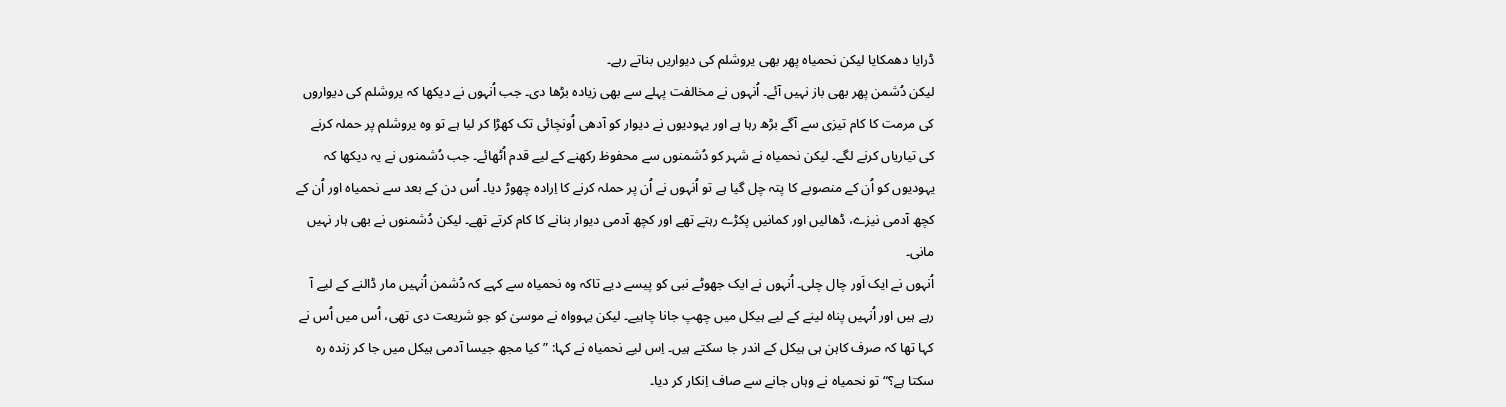ڈرایا دھمکایا لیکن نحمیاہ پھر بھی یروشلم کی دیواریں بناتے رہے۔
لیکن دُشمن پھر بھی باز نہیں آئے۔ اُنہوں نے مخالفت پہلے سے بھی زیادہ بڑھا دی۔ جب اُنہوں نے دیکھا کہ یروشلم کی دیواروں کی مرمت کا کام تیزی سے آگے بڑھ رہا ہے اور یہودیوں نے دیوار کو آدھی اُونچائی تک کھڑا کر لیا ہے تو وہ یروشلم پر حملہ کرنے کی تیاریاں کرنے لگے۔ لیکن نحمیاہ نے شہر کو دُشمنوں سے محفوظ رکھنے کے لیے قدم اُٹھائے۔ جب دُشمنوں نے یہ دیکھا کہ یہودیوں کو اُن کے منصوبے کا پتہ چل گیا ہے تو اُنہوں نے اُن پر حملہ کرنے کا اِرادہ چھوڑ دیا۔ اُس دن کے بعد سے نحمیاہ اور اُن کے کچھ آدمی نیزے، ڈھالیں اور کمانیں پکڑے رہتے تھے اور کچھ آدمی دیوار بنانے کا کام کرتے تھے۔ لیکن دُشمنوں نے بھی ہار نہیں مانی۔
اُنہوں نے ایک اَور چال چلی۔ اُنہوں نے ایک جھوٹے نبی کو پیسے دیے تاکہ وہ نحمیاہ سے کہے کہ دُشمن اُنہیں مار ڈالنے کے لیے آ رہے ہیں اور اُنہیں پناہ لینے کے لیے ہیکل میں چھپ جانا چاہیے۔ لیکن یہوواہ نے موسیٰ کو جو شریعت دی تھی، اُس میں اُس نے کہا تھا کہ صرف کاہن ہی ہیکل کے اندر جا سکتے ہیں۔ اِس لیے نحمیاہ نے کہا: ”کیا مجھ جیسا آدمی ہیکل میں جا کر زندہ رہ سکتا ہے؟“ تو نحمیاہ نے وہاں جانے سے صاف اِنکار کر دیا۔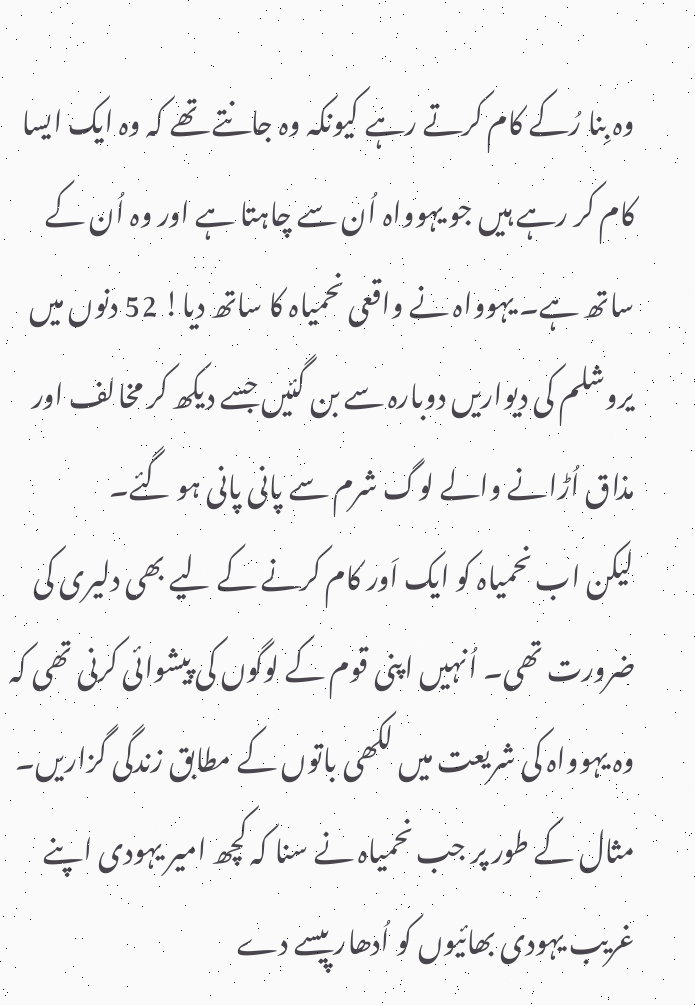وہ بِنا رُکے کام کرتے رہے کیونکہ وہ جانتے تھے کہ وہ ایک ایسا کام کر رہے ہیں جو یہوواہ اُن سے چاہتا ہے اور وہ اُن کے ساتھ ہے۔ یہوواہ نے واقعی نحمیاہ کا ساتھ دیا! 52 دنوں میں یروشلم کی دیواریں دوبارہ سے بن گئیں جسے دیکھ کر مخالف اور مذاق اُڑانے والے لوگ شرم سے پانی پانی ہو گئے۔
لیکن اب نحمیاہ کو ایک اَور کام کرنے کے لیے بھی دلیری کی ضرورت تھی۔ اُنہیں اپنی قوم کے لوگوں کی پیشوائی کرنی تھی کہ وہ یہوواہ کی شریعت میں لکھی باتوں کے مطابق زندگی گزاریں۔ مثال کے طور پر جب نحمیاہ نے سنا کہ کچھ امیر یہودی اپنے غریب یہودی بھائیوں کو اُدھار پیسے دے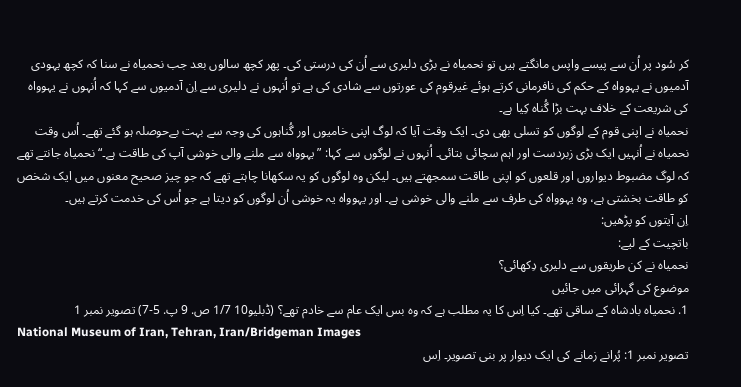کر سُود پر اُن سے پیسے واپس مانگتے ہیں تو نحمیاہ نے بڑی دلیری سے اُن کی درستی کی۔ پھر کچھ سالوں بعد جب نحمیاہ نے سنا کہ کچھ یہودی آدمیوں نے یہوواہ کے حکم کی نافرمانی کرتے ہوئے غیرقوم کی عورتوں سے شادی کی ہے تو اُنہوں نے دلیری سے اِن آدمیوں سے کہا کہ اُنہوں نے یہوواہ کی شریعت کے خلاف بہت بڑا گُناہ کِیا ہے۔
نحمیاہ نے اپنی قوم کے لوگوں کو تسلی بھی دی۔ ایک وقت آیا کہ لوگ اپنی خامیوں اور گُناہوں کی وجہ سے بہت بےحوصلہ ہو گئے تھے۔ اُس وقت نحمیاہ نے اُنہیں ایک بڑی زبردست اور اہم سچائی بتائی۔ اُنہوں نے لوگوں سے کہا: ”یہوواہ سے ملنے والی خوشی آپ کی طاقت ہے۔“ نحمیاہ جانتے تھے کہ لوگ مضبوط دیواروں اور قلعوں کو اپنی طاقت سمجھتے ہیں۔ لیکن وہ لوگوں کو یہ سکھانا چاہتے تھے کہ جو چیز صحیح معنوں میں ایک شخص کو طاقت بخشتی ہے، وہ یہوواہ کی طرف سے ملنے والی خوشی ہے۔ اور یہوواہ یہ خوشی اُن لوگوں کو دیتا ہے جو اُس کی خدمت کرتے ہیں۔
اِن آیتوں کو پڑھیں:
باتچیت کے لیے:
نحمیاہ نے کن طریقوں سے دلیری دِکھائی؟
موضوع کی گہرائی میں جائیں
1. نحمیاہ بادشاہ کے ساقی تھے۔ کیا اِس کا یہ مطلب ہے کہ وہ بس ایک عام سے خادم تھے؟ (ڈبلیو10 1/7 ص. 9 پ. 5-7) تصویر نمبر 1
National Museum of Iran, Tehran, Iran/Bridgeman Images
تصویر نمبر 1: پُرانے زمانے کی ایک دیوار پر بنی تصویر۔ اِس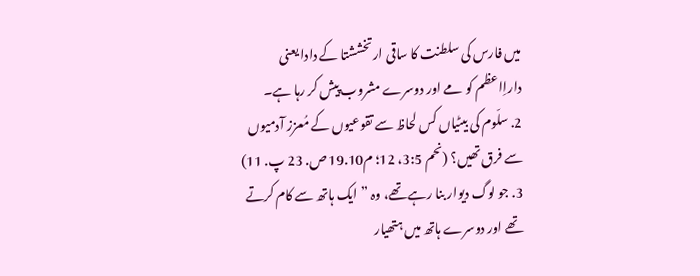میں فارس کی سلطنت کا ساقی ارتخششتا کے دادا یعنی داراِاعظم کو مے اور دوسرے مشروب پیش کر رہا ہے۔
2. سلّوم کی بیٹیاں کس لحاظ سے تقوعیوں کے مُعزز آدمیوں سے فرق تھیں؟ (نحم 3:5، 12؛ م19.10 ص. 23 پ. 11)
3. جو لوگ دیوار بنا رہے تھے، وہ ”ایک ہاتھ سے کام کرتے تھے اور دوسرے ہاتھ میں ہتھیار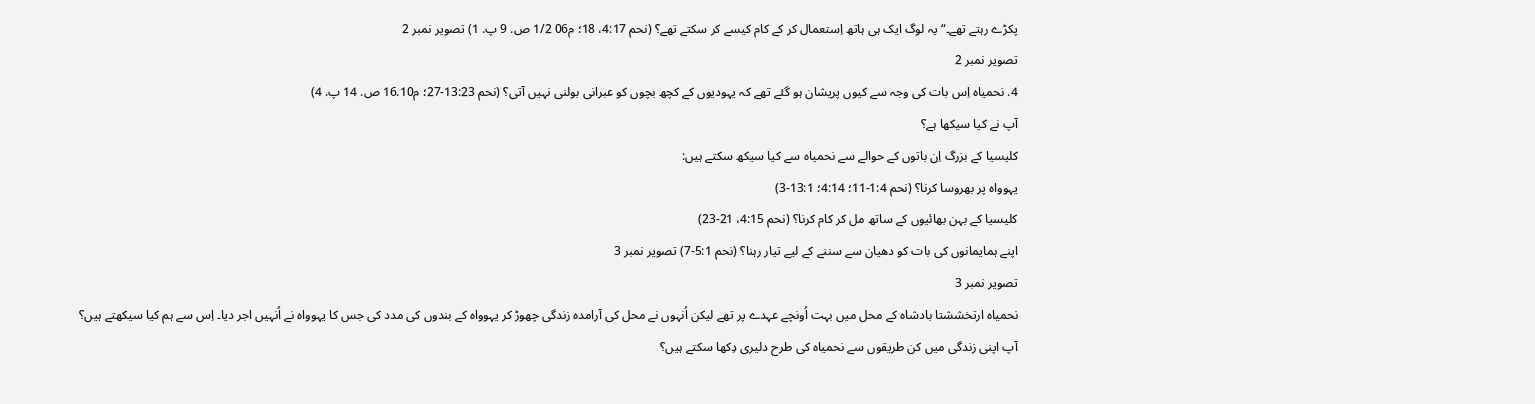پکڑے رہتے تھے۔“ یہ لوگ ایک ہی ہاتھ اِستعمال کر کے کام کیسے کر سکتے تھے؟ (نحم 4:17، 18؛ م06 1/2 ص. 9 پ. 1) تصویر نمبر 2
تصویر نمبر 2
4. نحمیاہ اِس بات کی وجہ سے کیوں پریشان ہو گئے تھے کہ یہودیوں کے کچھ بچوں کو عبرانی بولنی نہیں آتی؟ (نحم 13:23-27؛ م16.10 ص. 14 پ. 4)
آپ نے کیا سیکھا ہے؟
کلیسیا کے بزرگ اِن باتوں کے حوالے سے نحمیاہ سے کیا سیکھ سکتے ہیں:
یہوواہ پر بھروسا کرنا؟ (نحم 1:4-11؛ 4:14؛ 13:1-3)
کلیسیا کے بہن بھائیوں کے ساتھ مل کر کام کرنا؟ (نحم 4:15، 21-23)
اپنے ہمایمانوں کی بات کو دھیان سے سننے کے لیے تیار رہنا؟ (نحم 5:1-7) تصویر نمبر 3
تصویر نمبر 3
نحمیاہ ارتخششتا بادشاہ کے محل میں بہت اُونچے عہدے پر تھے لیکن اُنہوں نے محل کی آرامدہ زندگی چھوڑ کر یہوواہ کے بندوں کی مدد کی جس کا یہوواہ نے اُنہیں اجر دیا۔ اِس سے ہم کیا سیکھتے ہیں؟
آپ اپنی زندگی میں کن طریقوں سے نحمیاہ کی طرح دلیری دِکھا سکتے ہیں؟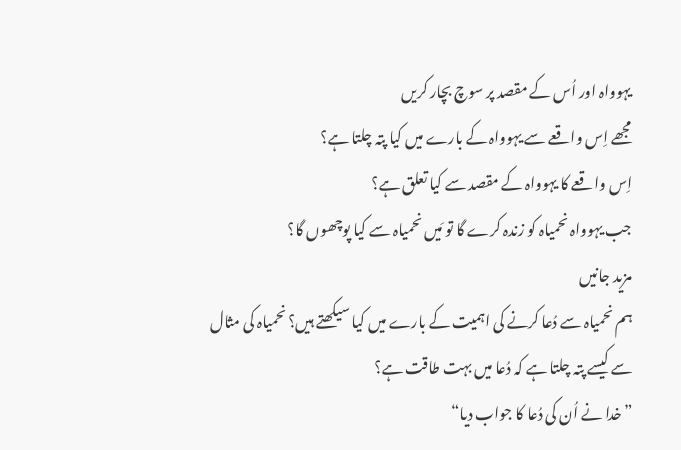یہوواہ اور اُس کے مقصد پر سوچ بچار کریں
مجھے اِس واقعے سے یہوواہ کے بارے میں کیا پتہ چلتا ہے؟
اِس واقعے کا یہوواہ کے مقصد سے کیا تعلق ہے؟
جب یہوواہ نحمیاہ کو زندہ کرے گا تو مَیں نحمیاہ سے کیا پوچھوں گا؟
مزید جانیں
ہم نحمیاہ سے دُعا کرنے کی اہمیت کے بارے میں کیا سیکھتے ہیں؟ نحمیاہ کی مثال سے کیسے پتہ چلتا ہے کہ دُعا میں بہت طاقت ہے؟
”خدا نے اُن کی دُعا کا جواب دیا“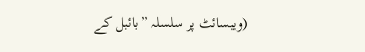(ویبسائٹ پر سلسلہ ”بائبل کے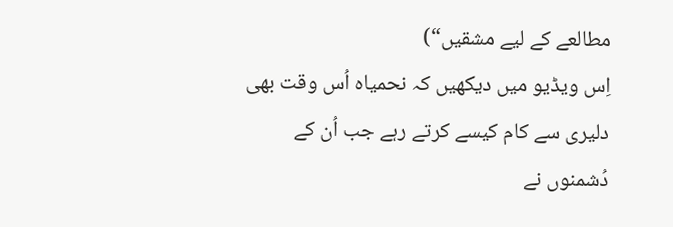مطالعے کے لیے مشقیں“)
اِس ویڈیو میں دیکھیں کہ نحمیاہ اُس وقت بھی دلیری سے کام کیسے کرتے رہے جب اُن کے دُشمنوں نے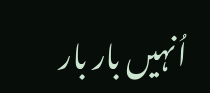اُنہیں بار بار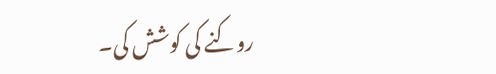روکنے کی کوشش کی۔